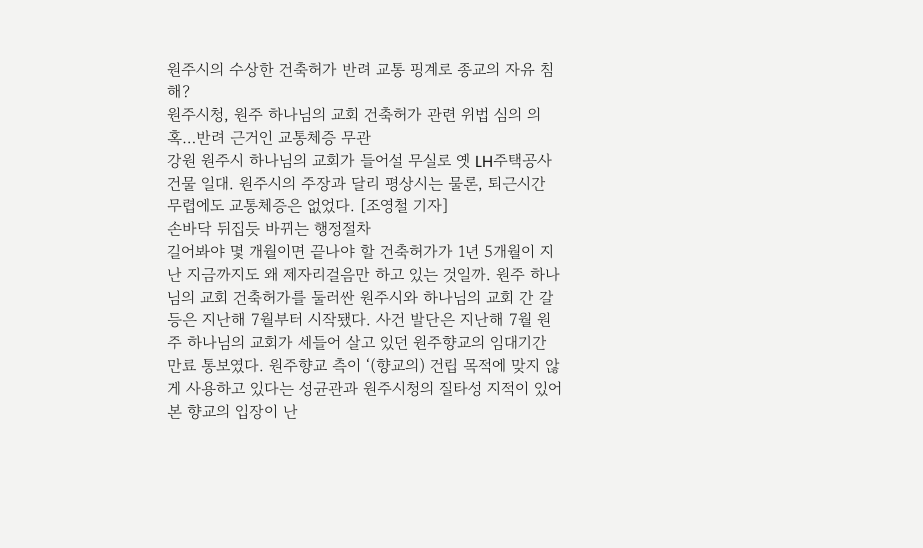원주시의 수상한 건축허가 반려 교통 핑계로 종교의 자유 침해?
원주시청, 원주 하나님의 교회 건축허가 관련 위법 심의 의혹…반려 근거인 교통체증 무관
강원 원주시 하나님의 교회가 들어설 무실로 옛 LH주택공사 건물 일대. 원주시의 주장과 달리 평상시는 물론, 퇴근시간 무렵에도 교통체증은 없었다. [조영철 기자]
손바닥 뒤집듯 바뀌는 행정절차
길어봐야 몇 개월이면 끝나야 할 건축허가가 1년 5개월이 지난 지금까지도 왜 제자리걸음만 하고 있는 것일까. 원주 하나님의 교회 건축허가를 둘러싼 원주시와 하나님의 교회 간 갈등은 지난해 7월부터 시작됐다. 사건 발단은 지난해 7월 원주 하나님의 교회가 세들어 살고 있던 원주향교의 임대기간 만료 통보였다. 원주향교 측이 ‘(향교의) 건립 목적에 맞지 않게 사용하고 있다는 성균관과 원주시청의 질타성 지적이 있어 본 향교의 입장이 난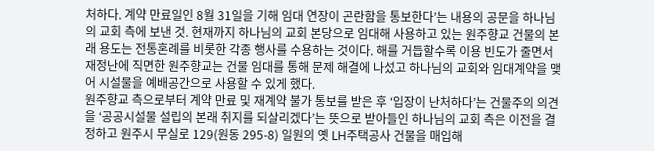처하다. 계약 만료일인 8월 31일을 기해 임대 연장이 곤란함을 통보한다’는 내용의 공문을 하나님의 교회 측에 보낸 것. 현재까지 하나님의 교회 본당으로 임대해 사용하고 있는 원주향교 건물의 본래 용도는 전통혼례를 비롯한 각종 행사를 수용하는 것이다. 해를 거듭할수록 이용 빈도가 줄면서 재정난에 직면한 원주향교는 건물 임대를 통해 문제 해결에 나섰고 하나님의 교회와 임대계약을 맺어 시설물을 예배공간으로 사용할 수 있게 했다.
원주향교 측으로부터 계약 만료 및 재계약 불가 통보를 받은 후 ‘입장이 난처하다’는 건물주의 의견을 ‘공공시설물 설립의 본래 취지를 되살리겠다’는 뜻으로 받아들인 하나님의 교회 측은 이전을 결정하고 원주시 무실로 129(원동 295-8) 일원의 옛 LH주택공사 건물을 매입해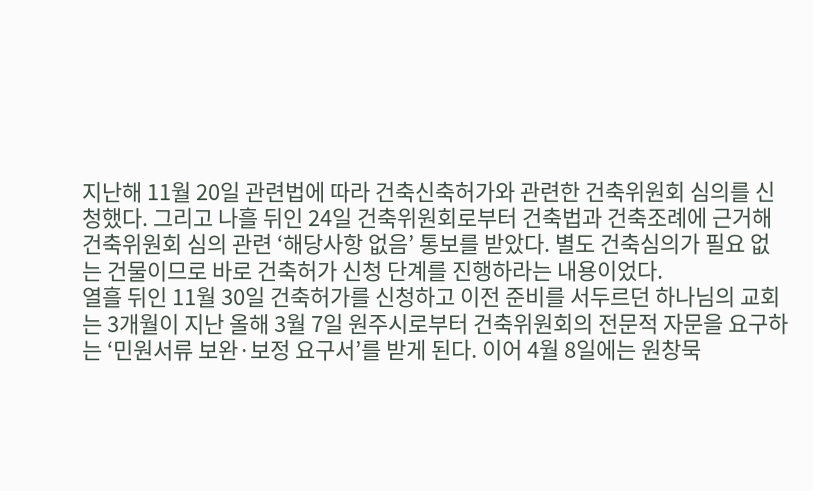지난해 11월 20일 관련법에 따라 건축신축허가와 관련한 건축위원회 심의를 신청했다. 그리고 나흘 뒤인 24일 건축위원회로부터 건축법과 건축조례에 근거해 건축위원회 심의 관련 ‘해당사항 없음’ 통보를 받았다. 별도 건축심의가 필요 없는 건물이므로 바로 건축허가 신청 단계를 진행하라는 내용이었다.
열흘 뒤인 11월 30일 건축허가를 신청하고 이전 준비를 서두르던 하나님의 교회는 3개월이 지난 올해 3월 7일 원주시로부터 건축위원회의 전문적 자문을 요구하는 ‘민원서류 보완·보정 요구서’를 받게 된다. 이어 4월 8일에는 원창묵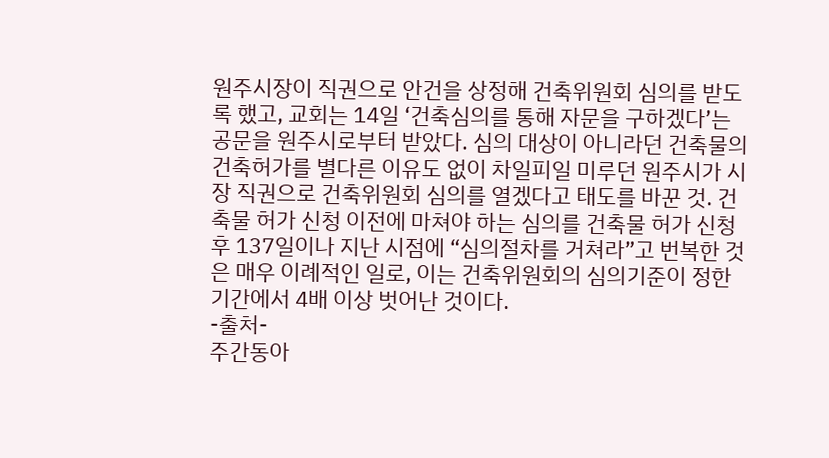원주시장이 직권으로 안건을 상정해 건축위원회 심의를 받도록 했고, 교회는 14일 ‘건축심의를 통해 자문을 구하겠다’는 공문을 원주시로부터 받았다. 심의 대상이 아니라던 건축물의 건축허가를 별다른 이유도 없이 차일피일 미루던 원주시가 시장 직권으로 건축위원회 심의를 열겠다고 태도를 바꾼 것. 건축물 허가 신청 이전에 마쳐야 하는 심의를 건축물 허가 신청 후 137일이나 지난 시점에 “심의절차를 거쳐라”고 번복한 것은 매우 이례적인 일로, 이는 건축위원회의 심의기준이 정한 기간에서 4배 이상 벗어난 것이다.
-출처-
주간동아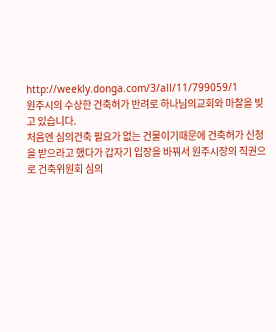http://weekly.donga.com/3/all/11/799059/1
원주시의 수상한 건축허가 반려로 하나님의교회와 마찰을 빚고 있습니다.
처음엔 심의건축 필요가 없는 건물이기때문에 건축허가 신청을 받으라고 했다가 갑자기 입장을 바꿔서 원주시장의 직권으로 건축위원회 심의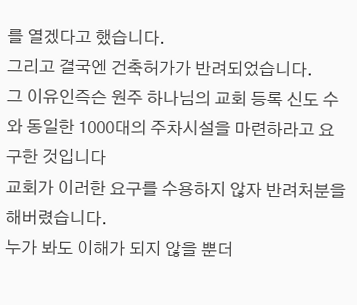를 열겠다고 했습니다.
그리고 결국엔 건축허가가 반려되었습니다.
그 이유인즉슨 원주 하나님의 교회 등록 신도 수와 동일한 1000대의 주차시설을 마련하라고 요구한 것입니다
교회가 이러한 요구를 수용하지 않자 반려처분을 해버렸습니다.
누가 봐도 이해가 되지 않을 뿐더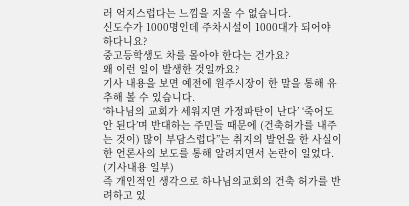러 억지스럽다는 느낌을 지울 수 없습니다.
신도수가 1000명인데 주차시설이 1000대가 되어야 하다니요?
중고등학생도 차를 몰아야 한다는 건가요?
왜 이런 일이 발생한 것일까요?
기사 내용을 보면 예전에 원주시장이 한 말을 통해 유추해 볼 수 있습니다.
‘하나님의 교회가 세워지면 가정파탄이 난다’ ‘죽어도 안 된다’며 반대하는 주민들 때문에 (건축허가를 내주는 것이) 많이 부담스럽다”는 취지의 발언을 한 사실이 한 언론사의 보도를 통해 알려지면서 논란이 일었다. (기사내용 일부)
즉 개인적인 생각으로 하나님의교회의 건축 허가를 반려하고 있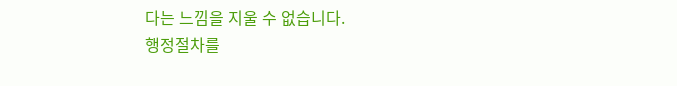다는 느낌을 지울 수 없습니다.
행정절차를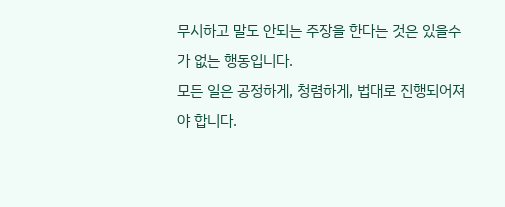무시하고 말도 안되는 주장을 한다는 것은 있을수가 없는 행동입니다.
모든 일은 공정하게, 청렴하게, 법대로 진행되어져야 합니다.